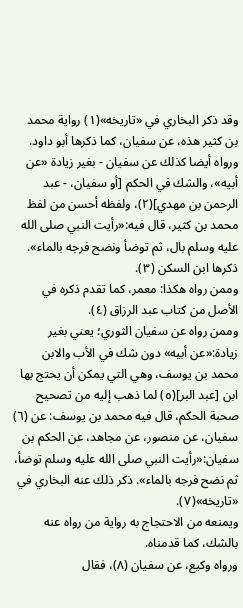وقد ذكر البخاري في «تاريخه»(١) رواية محمد بن كثير هذه، عن سفيان، كما ذكرها أبو داود.
ورواه أيضا كذلك عن سفيان - بغير زيادة «عن أبيه»، والشك في الحكم [أو سفيان، - عبد الرحمن بن مهدي](٢)، ولفظه أحسن من لفظ محمد بن كثير، قال فيه:«رأيت النبي صلى الله عليه وسلم بال، ثم توضأ ونضح فرجه بالماء». ذكرها ابن السكن (٣).
وممن رواه هكذا: معمر، كما تقدم ذكره في الأصل من كتاب عبد الرزاق (٤).
وممن رواه عن سفيان الثوري؛ يعني بغير زيادة:«عن أبيه» دون شك في الأب والابن محمد بن يوسف، وهي التي يمكن أن يحتج بها ابن [عبد البر](٥) لما ذهب إليه من تصحيح صحبة الحكم، قال فيه محمد بن يوسف: عن (٦) سفيان، عن منصور، عن مجاهد، عن الحكم بن سفيان:«رأيت النبي صلى الله عليه وسلم توضأ، ثم نضح فرجه بالماء». ذكر ذلك عنه البخاري في «تاريخه»(٧).
ويمنعه من الاحتجاج به رواية من رواه عنه بالشك، كما قدمناه.
ورواه وكيع، عن سفيان (٨)، فقال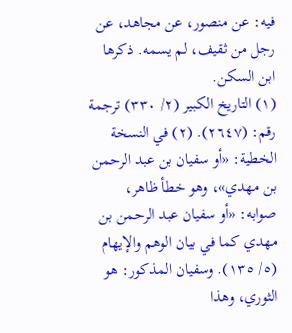فيه: عن منصور، عن مجاهد، عن رجل من ثقيف، لم يسمه. ذكرها ابن السكن.
(١) التاريخ الكبير (٢/ ٣٣٠) ترجمة رقم: (٢٦٤٧). (٢) في النسخة الخطية: «أو سفيان بن عبد الرحمن بن مهدي»، وهو خطأ ظاهر، صوابه: «أو سفيان عبد الرحمن بن مهدي كما في بيان الوهم والإيهام (٥/ ١٣٥). وسفيان المذكور: هو الثوري، وهذا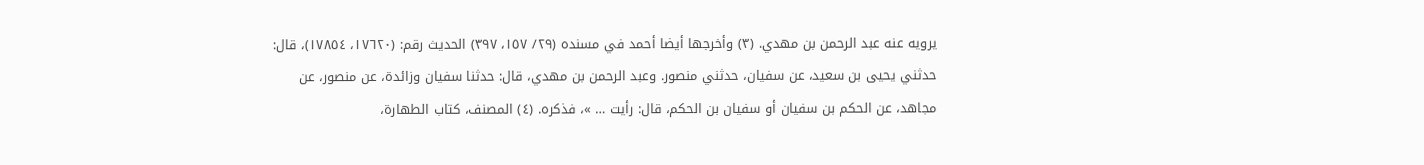يرويه عنه عبد الرحمن بن مهدي. (٣) وأخرجها أيضا أحمد في مسنده (٢٩/ ١٥٧، ٣٩٧) الحديث رقم: (١٧٦٢٠، ١٧٨٥٤)، قال: حدثني يحيى بن سعيد، عن سفيان، حدثني منصور. وعبد الرحمن بن مهدي، قال: حدثنا سفيان وزائدة، عن منصور، عن مجاهد، عن الحكم بن سفيان أو سفيان بن الحكم، قال: رأيت … »، فذكره. (٤) المصنف، كتاب الطهارة،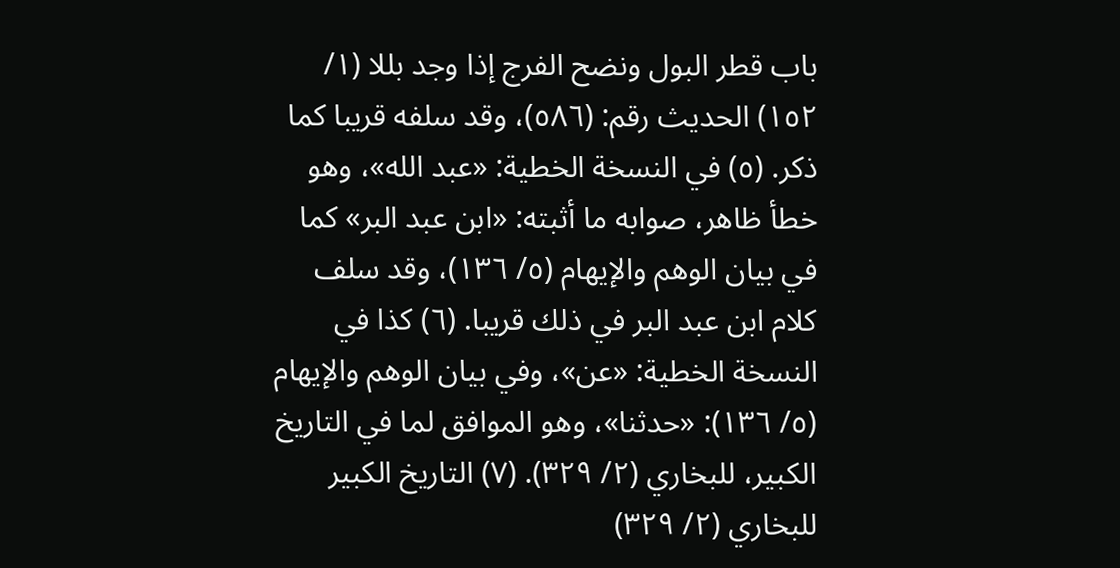باب قطر البول ونضح الفرج إذا وجد بللا (١/ ١٥٢) الحديث رقم: (٥٨٦)، وقد سلفه قريبا كما ذكر. (٥) في النسخة الخطية: «عبد الله»، وهو خطأ ظاهر، صوابه ما أثبته: «ابن عبد البر» كما في بيان الوهم والإيهام (٥/ ١٣٦)، وقد سلف كلام ابن عبد البر في ذلك قريبا. (٦) كذا في النسخة الخطية: «عن»، وفي بيان الوهم والإيهام (٥/ ١٣٦): «حدثنا»، وهو الموافق لما في التاريخ الكبير، للبخاري (٢/ ٣٢٩). (٧) التاريخ الكبير للبخاري (٢/ ٣٢٩)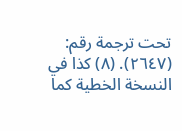تحت ترجمة رقم: (٢٦٤٧). (٨) كذا في النسخة الخطية كما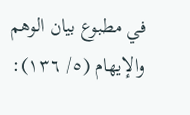في مطبوع بيان الوهم والإيهام (٥/ ١٣٦):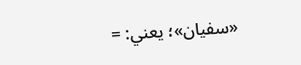«سفيان»؛ يعني: =